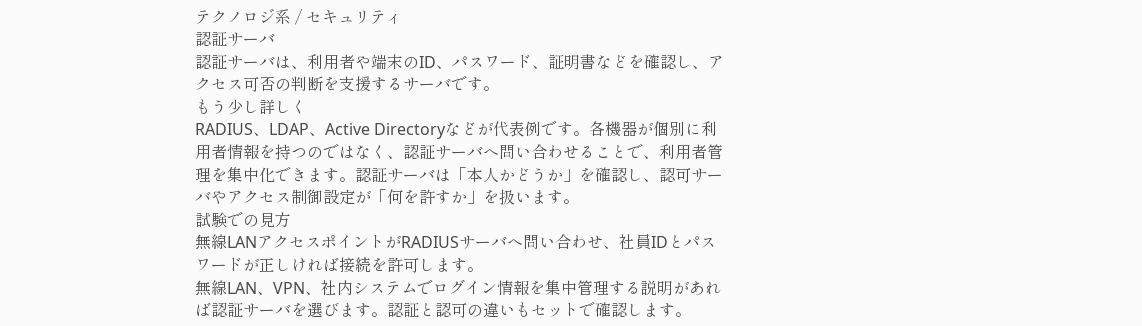テクノロジ系 / セキュリティ
認証サーバ
認証サーバは、利用者や端末のID、パスワード、証明書などを確認し、アクセス可否の判断を支援するサーバです。
もう少し詳しく
RADIUS、LDAP、Active Directoryなどが代表例です。各機器が個別に利用者情報を持つのではなく、認証サーバへ問い合わせることで、利用者管理を集中化できます。認証サーバは「本人かどうか」を確認し、認可サーバやアクセス制御設定が「何を許すか」を扱います。
試験での見方
無線LANアクセスポイントがRADIUSサーバへ問い合わせ、社員IDとパスワードが正しければ接続を許可します。
無線LAN、VPN、社内システムでログイン情報を集中管理する説明があれば認証サーバを選びます。認証と認可の違いもセットで確認します。